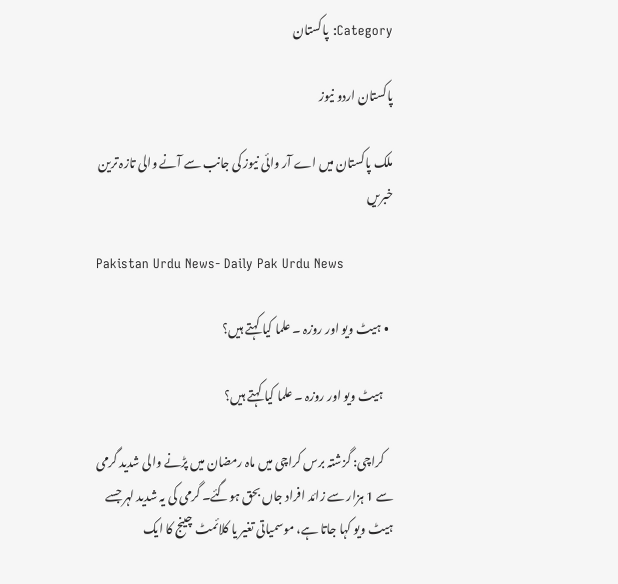Category: پاکستان

پاکستان اردو نیوز

ملک پاکستان میں اے آر وائی نیوز کی جانب سے آنے والی تازہ ترین خبریں

Pakistan Urdu News- Daily Pak Urdu News

  • ہیٹ ویو اور روزہ ۔ علما کیا کہتے ہیں؟

    ہیٹ ویو اور روزہ ۔ علما کیا کہتے ہیں؟

    کراچی: گزشتہ برس کراچی میں ماہ رمضان میں پڑنے والی شدید گرمی سے 1 ہزار سے زائد افراد جاں بحق ہوگئے۔ گرمی کی یہ شدید لہر جسے ہیٹ ویو کہا جاتا ہے، موسمیاتی تغیر یا کلائمٹ چینج کا ایک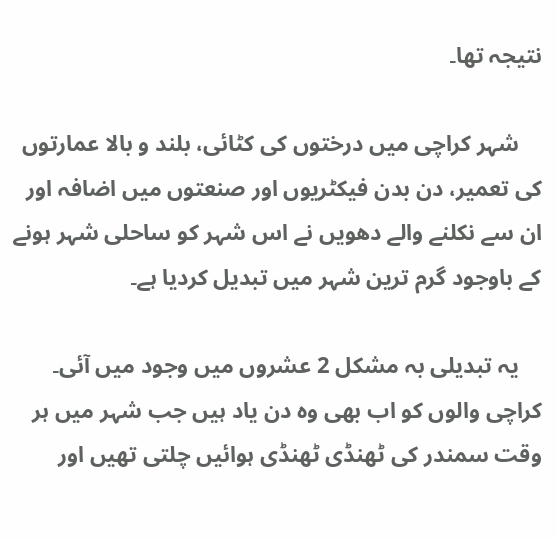نتیجہ تھا۔

    شہر کراچی میں درختوں کی کٹائی، بلند و بالا عمارتوں کی تعمیر، دن بدن فیکٹریوں اور صنعتوں میں اضافہ اور ان سے نکلنے والے دھویں نے اس شہر کو ساحلی شہر ہونے کے باوجود گرم ترین شہر میں تبدیل کردیا ہے۔

    یہ تبدیلی بہ مشکل 2 عشروں میں وجود میں آئی۔ کراچی والوں کو اب بھی وہ دن یاد ہیں جب شہر میں ہر وقت سمندر کی ٹھنڈی ٹھنڈی ہوائیں چلتی تھیں اور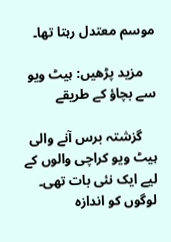موسم معتدل رہتا تھا۔

    مزید پڑھیں: ہیٹ ویو سے بچاؤ کے طریقے

    گزشتہ برس آنے والی ہیٹ ویو کراچی والوں کے لیے ایک نئی بات تھی۔ لوگوں کو اندازہ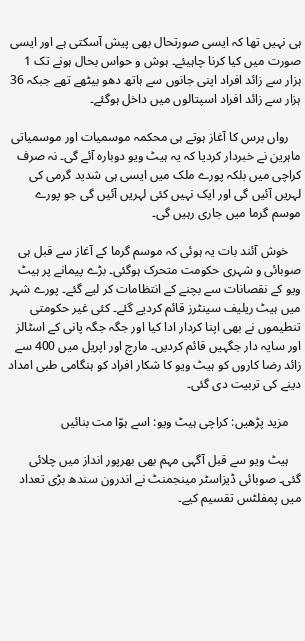ہی نہیں تھا کہ ایسی صورتحال بھی پیش آسکتی ہے اور ایسی صورت میں کیا کرنا چاہیئے۔ ہوش و حواس بحال ہونے تک 1 ہزار سے زائد افراد اپنی جانوں سے ہاتھ دھو بیٹھے تھے جبکہ 36 ہزار سے زائد افراد اسپتالوں میں داخل ہوگئے۔

    رواں برس کا آغاز ہوتے ہی محکمہ موسمیات اور موسمیاتی ماہرین نے خبردار کردیا کہ یہ ہیٹ ویو دوبارہ آئے گی۔ نہ صرف کراچی میں بلکہ پورے ملک میں ایسی ہی شدید گرمی کی لہریں آئیں گی اور ایک نہیں کئی لہریں آئیں گی جو پورے موسم گرما میں جاری رہیں گی۔

    خوش آئند بات یہ ہوئی کہ موسم گرما کے آغاز سے قبل ہی صوبائی و شہری حکومت متحرک ہوگئی۔ بڑے پیمانے پر ہیٹ ویو کے نقصانات سے بچنے کے انتظامات کر لیے گئے۔ پورے شہر میں ہیٹ ریلیف سینٹرز قائم کردیے گئے۔ کئی غیر حکومتی تنطیموں نے بھی اپنا کردار ادا کیا اور جگہ جگہ پانی کے اسٹالز اور سایہ دار جگہیں قائم کردیں۔ مارچ اور اپریل میں 400 سے زائد رضا کاروں کو ہیٹ ویو کا شکار افراد کو ہنگامی طبی امداد دینے کی تربیت دی گئی۔

    مزید پڑھیں: کراچی ہیٹ ویو: اسے ہوّا مت بنائیں

    ہیٹ ویو سے قبل آگہی مہم بھی بھرپور انداز میں چلائی گئی۔ صوبائی ڈیزاسٹر مینجمنٹ نے اندرون سندھ بڑی تعداد میں پمفلٹس تقسیم کیے۔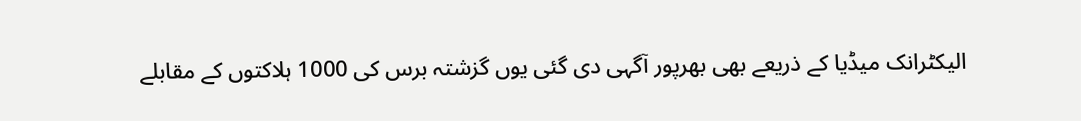الیکٹرانک میڈیا کے ذریعے بھی بھرپور آگہی دی گئی یوں گزشتہ برس کی 1000 ہلاکتوں کے مقابلے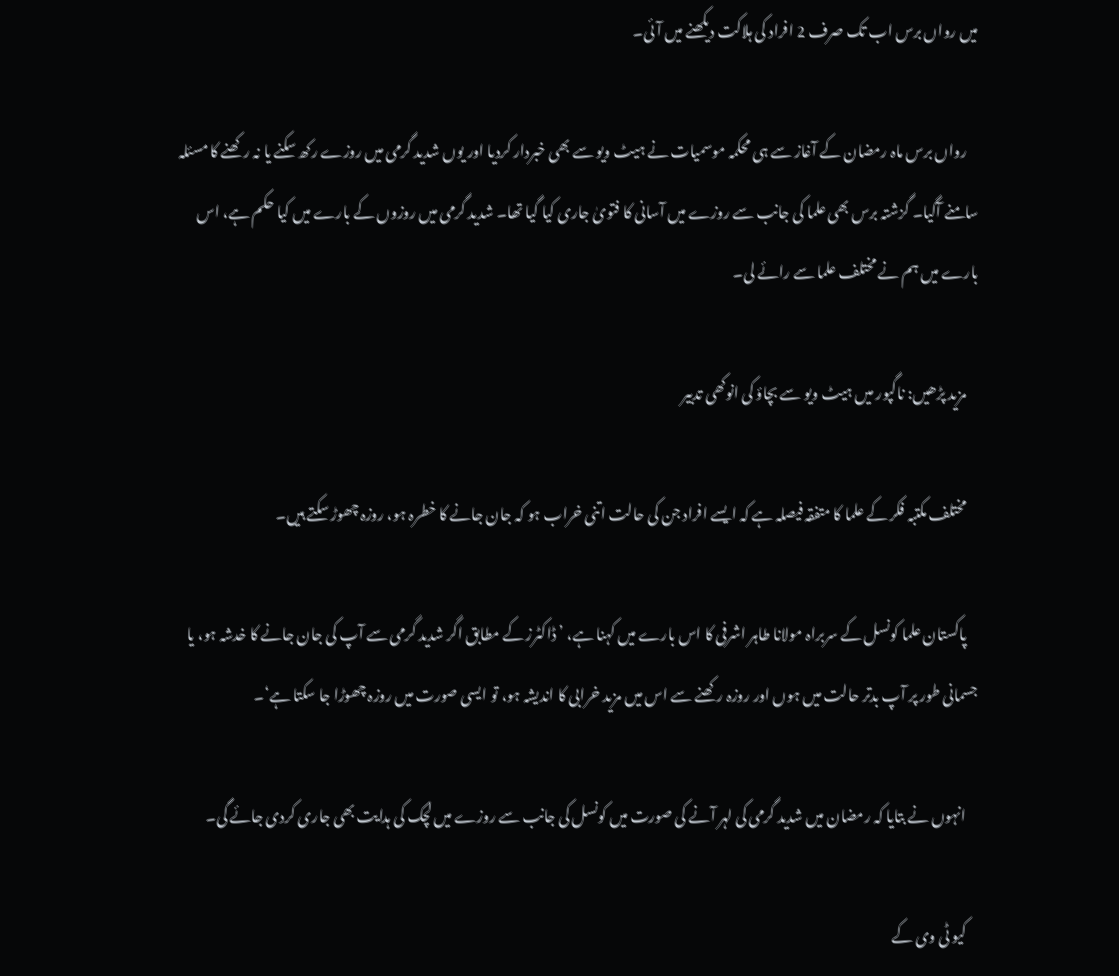میں رواں برس اب تک صرف 2 افراد کی ہلاکت دیکھنے میں آئی۔

    رواں برس ماہ رمضان کے آغاز سے ہی محکمہ موسمیات نے ہیٹ ویو سے بھی خبردار کردیا اور یوں شدید گرمی میں روزے رکھ سکنے یا نہ رکھنے کا مسئلہ سامنے آگیا۔ گزشتہ برس بھی علما کی جانب سے روزے میں آسانی کا فتویٰ جاری کیا گیا تھا۔ شدید گرمی میں روزوں کے بارے میں کیا حکم ہے، اس بارے میں ہم نے مختلف علما سے رائے لی۔

    مزید پڑھیں: ناگپور میں ہیٹ ویو سے بچاؤ کی انوکھی تدبیر

    مختلف مکتبہ فکر کے علما کا متفقہ فیصلہ ہے کہ ایسے افراد جن کی حالت اتنی خراب ہو کہ جان جانے کا خطرہ ہو، روزہ چھوڑ سکتے ہیں۔

    پاکستان علما کونسل کے سربراہ مولانا طاہر اشرفی کا اس بارے میں کہنا ہے، ’ڈاکٹرز کے مطابق اگر شدید گرمی سے آپ کی جان جانے کا خدشہ ہو، یا جسمانی طور پر آپ بدتر حالت میں ہوں اور روزہ رکھنے سے اس میں مزید خرابی کا اندیشہ ہو، تو ایسی صورت میں روزہ چھوڑا جا سکتا ہے‘۔

    انہوں نے بتایا کہ رمضان میں شدید گرمی کی لہر آنے کی صورت میں کونسل کی جانب سے روزے میں لچک کی ہدایت بھی جاری کردی جائے گی۔

    کیو ٹی وی کے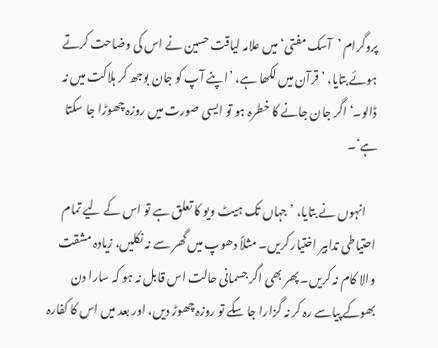پروگرام ’آسک مفتی‘ میں علامہ لیاقت حسین نے اس کی وضاحت کرتے ہوئے بتایا، ’قرآن میں لکھا ہے، ’اپنے آپ کو جان بوجھ کر ہلاکت میں نہ ڈالو۔‘ اگر جان جانے کا خطرہ ہو تو ایسی صورت میں روزہ چھوڑا جا سکتا ہے‘۔

    انہوں نے بتایا، ’جہاں تک ہیٹ ویو کا تعلق ہے تو اس کے لیے تمام احتیاطی تدابیر اختیار کریں۔ مثلاً دھوپ میں گھر سے نہ نکلیں، زیادہ مشقت والا کام نہ کریں۔ پھر بھی اگر جسمانی حالت اس قابل نہ ہو کہ سارا دن بھوکے پیاسے رہ کر نہ گزارا جا سکے تو روزہ چھوڑ دیں، اور بعد میں اس کا کفارہ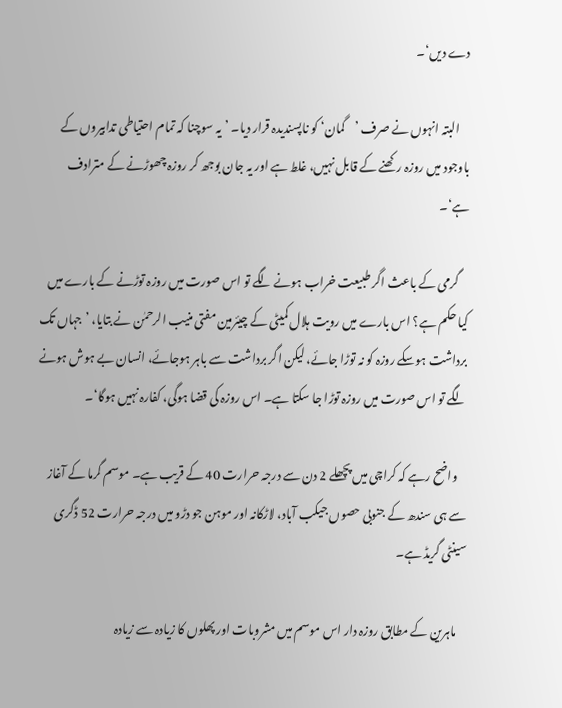دے دیں‘۔

    البتہ انہوں نے صرف ’گمان‘ کو ناپسندیدہ قرار دیا۔ ’یہ سوچنا کہ تمام احتیاطی تدابیروں کے باوجود میں روزہ رکھنے کے قابل نہیں، غلط ہے اور یہ جان بوجھ کر روزہ چھوڑنے کے مترادف ہے‘۔

    گرمی کے باعث اگر طبیعت خراب ہونے لگے تو اس صورت میں روزہ توڑنے کے بارے میں کیا حکم ہے؟ اس بارے میں رویت ہلال کمیٹی کے چیئرمین مفتی منیب الرحمٰن نے بتایا، ’جہاں تک برداشت ہوسکے روزہ کو نہ توڑا جائے، لیکن اگر برداشت سے باہر ہوجائے، انسان بے ہوش ہونے لگے تو اس صورت میں روزہ توڑا جا سکتا ہے۔ اس روزہ کی قضا ہوگی، کفارہ نہیں ہوگا‘۔

    واضح رہے کہ کراچی میں پچھلے 2 دن سے درجہ حرارت 40 کے قریب ہے۔ موسم گرما کے آغاز سے ہی سندھ کے جنوبی حصوں جیکب آباد، لاڑکانہ اور موہن جو دڑو میں درجہ حرارت 52 ڈگری سینٹی گریڈ ہے۔

    ماہرین کے مطابق روزہ دار اس موسم میں مشروبات اور پھلوں کا زیادہ سے زیادہ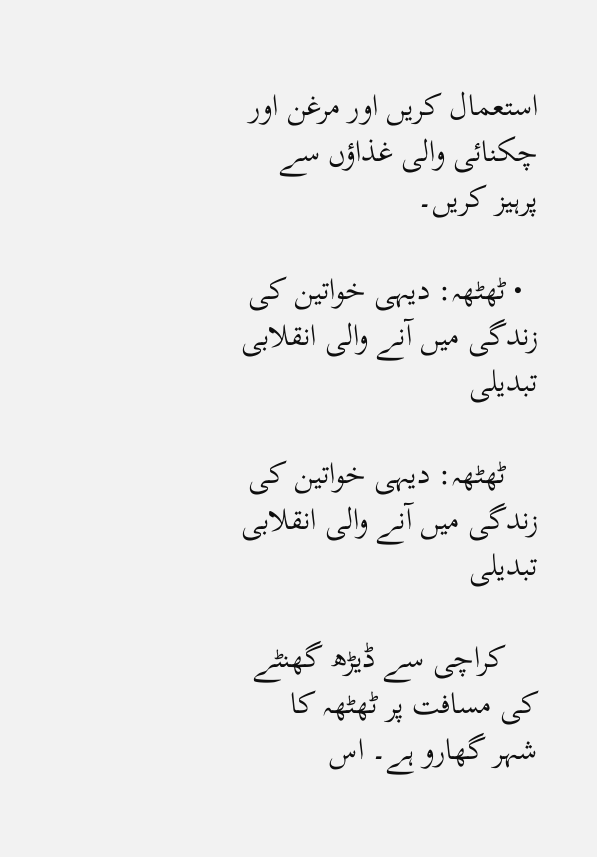استعمال کریں اور مرغن اور چکنائی والی غذاؤں سے پرہیز کریں۔

  • ٹھٹھہ: دیہی خواتین کی زندگی میں آنے والی انقلابی تبدیلی

    ٹھٹھہ: دیہی خواتین کی زندگی میں آنے والی انقلابی تبدیلی

    کراچی سے ڈیڑھ گھنٹے کی مسافت پر ٹھٹھہ کا شہر گھارو ہے۔ اس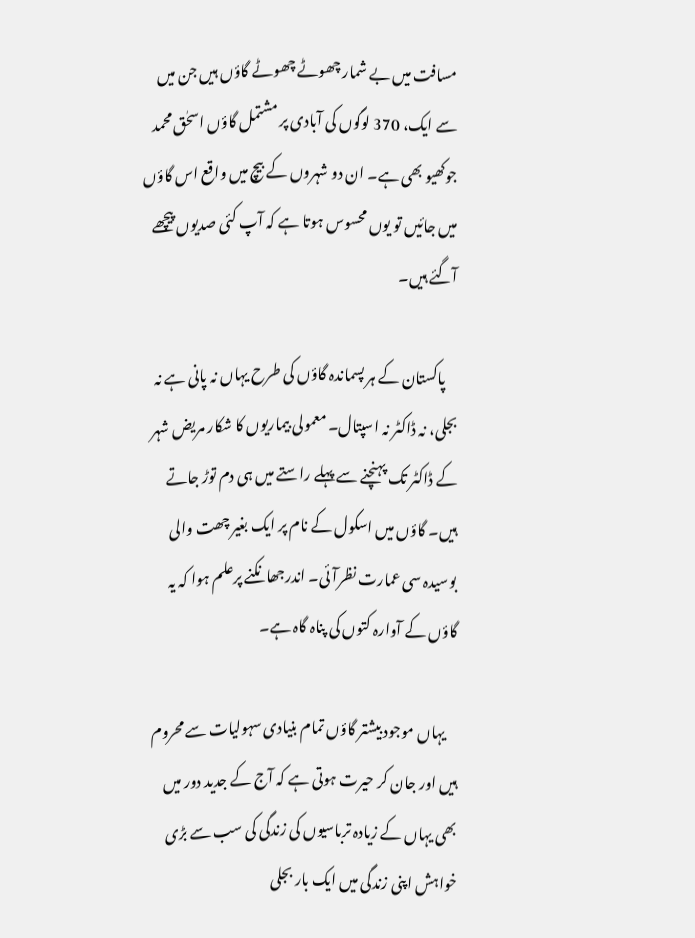مسافت میں بے شمار چھوٹے چھوٹے گاؤں ہیں جن میں سے ایک، 370 لوگوں کی آبادی پر مشتمل گاؤں اسحٰق محمد جوکھیو بھی ہے۔ ان دو شہروں کے بیچ میں واقع اس گاؤں میں جائیں تو یوں محسوس ہوتا ہے کہ آپ کئی صدیوں پیچھے آگئے ہیں۔

    پاکستان کے ہر پسماندہ گاؤں کی طرح یہاں نہ پانی ہے نہ بجلی، نہ ڈاکٹر نہ اسپتال۔ معمولی بیماریوں کا شکار مریض شہر کے ڈاکٹر تک پہنچنے سے پہلے راستے میں ہی دم توڑ جاتے ہیں۔ گاؤں میں اسکول کے نام پر ایک بغیر چھت والی بوسیدہ سی عمارت نظرآئی۔ اندرجھانکنے پرعلم ہوا کہ یہ گاؤں کے آوارہ کتوں کی پناہ گاہ ہے۔

    یہاں موجود بیشتر گاؤں تمام بنیادی سہولیات سے محروم ہیں اور جان کر حیرت ہوتی ہے کہ آج کے جدید دور میں بھی یہاں کے زیادہ ترباسیوں کی زندگی کی سب سے بڑی خواہش اپنی زندگی میں ایک بار بجلی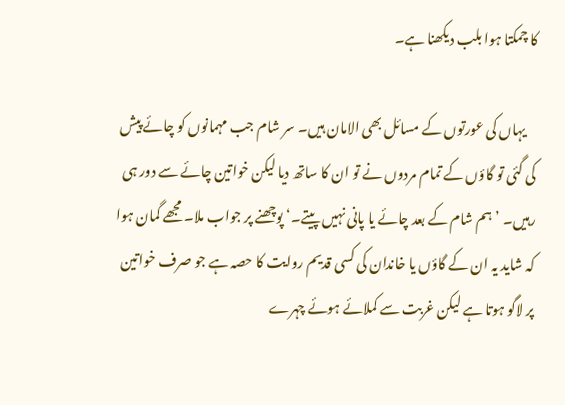کا چمکتا ہوا بلب دیکھنا ہے۔

    یہاں کی عورتوں کے مسائل بھی الامان ہیں۔ سر شام جب مہمانوں کو چائے پیش کی گئی تو گاؤں کے تمام مردوں نے تو ان کا ساتھ دیا لیکن خواتین چائے سے دور ہی رہیں۔ ’ہم شام کے بعد چائے یا پانی نہیں پیتے۔‘ پوچھنے پر جواب ملا۔ مجھے گمان ہوا کہ شاید یہ ان کے گاؤں یا خاندان کی کسی قدیم روایت کا حصہ ہے جو صرف خواتین پر لاگو ہوتا ہے لیکن غربت سے کملائے ہوئے چہرے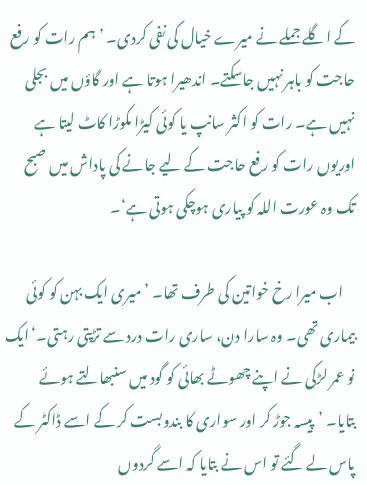کے اگلے جملے نے میرے خیال کی نفی کردی۔ ’ہم رات کو رفع حاجت کو باہر نہیں جاسکتے۔ اندھیرا ہوتا ہے اور گاؤں میں بجلی نہیں ہے۔ رات کو اکثر سانپ یا کوئی کیڑا مکوڑا کاٹ لیتا ہے اوریوں رات کو رفع حاجت کے لیے جانے کی پاداش میں صبح تک وہ عورت اللہ کو پیاری ہوچکی ہوتی ہے‘۔

    اب میرا رخ خواتین کی طرف تھا۔ ’میری ایک بہن کو کوئی بیماری تھی۔ وہ سارا دن، ساری رات درد سے تڑپتی رہتی۔‘ایک نو عمر لڑکی نے اپنے چھوٹے بھائی کو گود میں سنبھالتے ہوئے بتایا۔ ’پیسہ جوڑ کر اور سواری کا بندوبست کر کے اسے ڈاکٹر کے پاس لے گئے تو اس نے بتایا کہ اسے گردوں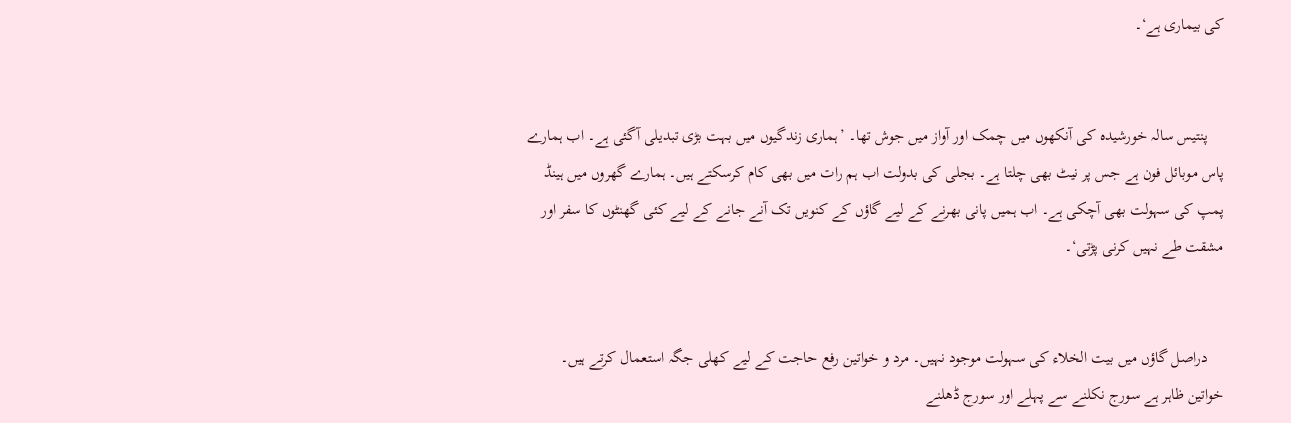کی بیماری ہے‘۔


    پنتیس سالہ خورشیدہ کی آنکھوں میں چمک اور آواز میں جوش تھا۔ ’ہماری زندگیوں میں بہت بڑی تبدیلی آگئی ہے۔ اب ہمارے پاس موبائل فون ہے جس پر نیٹ بھی چلتا ہے۔ بجلی کی بدولت اب ہم رات میں بھی کام کرسکتے ہیں۔ ہمارے گھروں میں ہینڈ پمپ کی سہولت بھی آچکی ہے۔ اب ہمیں پانی بھرنے کے لیے گاؤں کے کنویں تک آنے جانے کے لیے کئی گھنٹوں کا سفر اور مشقت طے نہیں کرنی پڑتی‘۔


    دراصل گاؤں میں بیت الخلاء کی سہولت موجود نہیں۔ مرد و خواتین رفع حاجت کے لیے کھلی جگہ استعمال کرتے ہیں۔ خواتین ظاہر ہے سورج نکلنے سے پہلے اور سورج ڈھلنے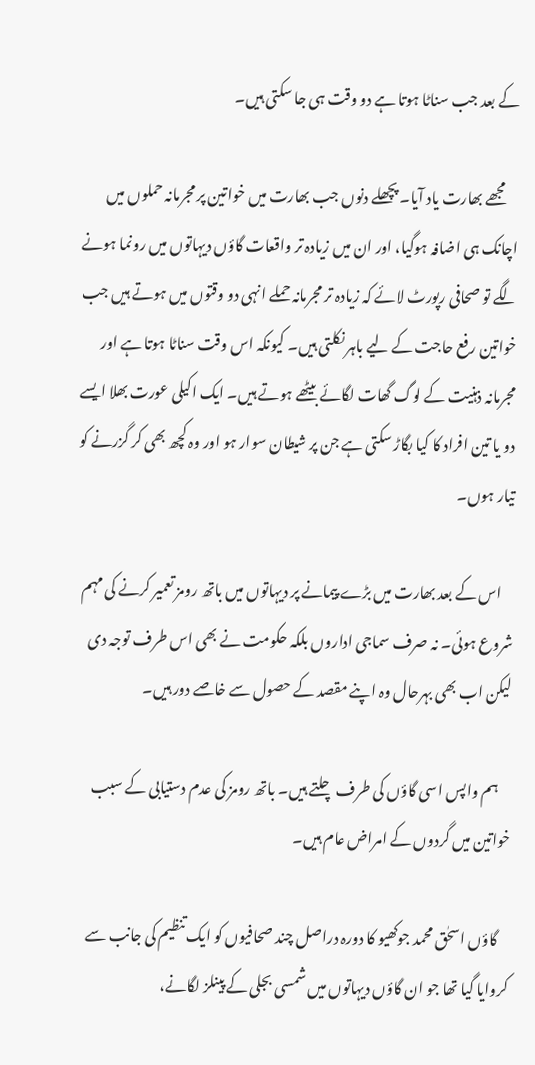کے بعد جب سناٹا ہوتا ہے دو وقت ہی جا سکتی ہیں۔

    مجھے بھارت یاد آیا۔ پچھلے دنوں جب بھارت میں خواتین پر مجرمانہ حملوں میں اچانک ہی اضافہ ہوگیا، اور ان میں زیادہ تر واقعات گاؤں دیہاتوں میں رونما ہونے لگے تو صحافی رپورٹ لائے کہ زیادہ تر مجرمانہ حملے انہی دو وقتوں میں ہوتے ہیں جب خواتین رفع حاجت کے لیے باہر نکلتی ہیں۔ کیونکہ اس وقت سناٹا ہوتا ہے اور مجرمانہ ذہنیت کے لوگ گھات لگائے بیٹھے ہوتے ہیں۔ ایک اکیلی عورت بھلا ایسے دو یا تین افراد کا کیا بگاڑ سکتی ہے جن پر شیطان سوار ہو اور وہ کچھ بھی کر گزرنے کو تیار ہوں۔

    اس کے بعد بھارت میں بڑے پیمانے پر دیہاتوں میں باتھ رومز تعمیر کرنے کی مہم شروع ہوئی۔ نہ صرف سماجی اداروں بلکہ حکومت نے بھی اس طرف توجہ دی لیکن اب بھی بہرحال وہ اپنے مقصد کے حصول سے خاصے دور ہیں۔

    ہم واپس اسی گاؤں کی طرف چلتے ہیں۔ باتھ رومز کی عدم دستیابی کے سبب خواتین میں گردوں کے امراض عام ہیں۔

    گاؤں اسحٰق محمد جوکھیو کا دورہ دراصل چند صحافیوں کو ایک تنظیم کی جانب سے کروایا گیا تھا جو ان گاؤں دیہاتوں میں شمسی بجلی کے پینلز لگانے،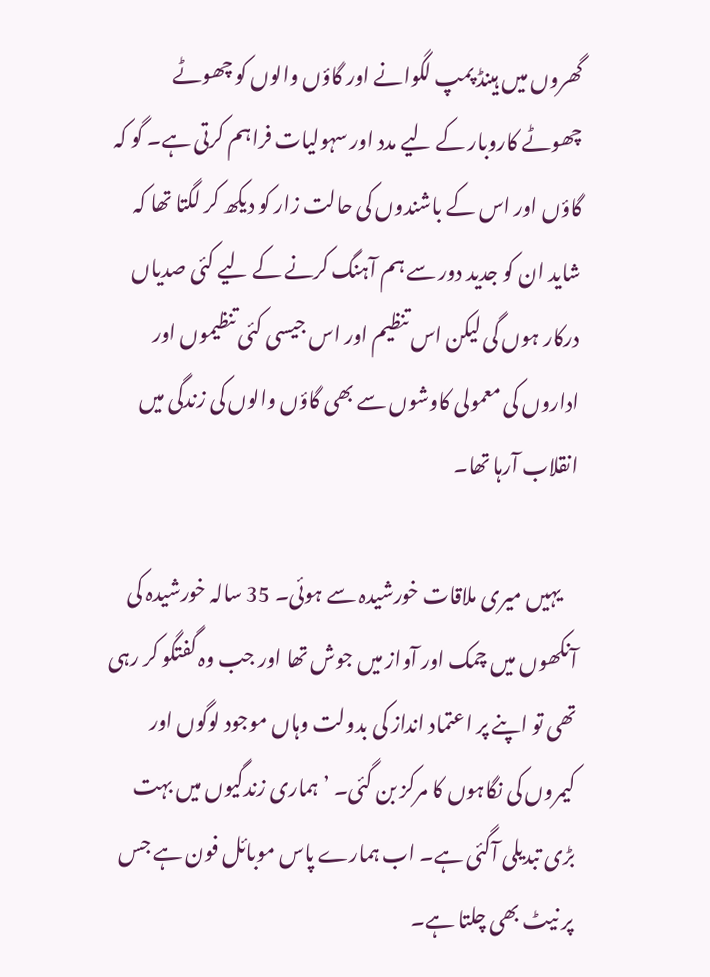گھروں میں ہینڈ پمپ لگوانے اور گاؤں والوں کو چھوٹے چھوٹے کاروبار کے لیے مدد اور سہولیات فراہم کرتی ہے۔ گو کہ گاؤں اور اس کے باشندوں کی حالت زار کو دیکھ کر لگتا تھا کہ شاید ان کو جدید دور سے ہم آہنگ کرنے کے لیے کئی صدیاں درکار ہوں گی لیکن اس تنظیم اور اس جیسی کئی تنظیموں اور اداروں کی معمولی کاوشوں سے بھی گاؤں والوں کی زندگی میں انقلاب آرہا تھا۔

    یہیں میری ملاقات خورشیدہ سے ہوئی۔ 35 سالہ خورشیدہ کی آنکھوں میں چمک اور آواز میں جوش تھا اور جب وہ گفتگو کر رہی تھی تو اپنے پر اعتماد انداز کی بدولت وہاں موجود لوگوں اور کیمروں کی نگاہوں کا مرکز بن گئی۔ ’ہماری زندگیوں میں بہت بڑی تبدیلی آگئی ہے۔ اب ہمارے پاس موبائل فون ہے جس پر نیٹ بھی چلتا ہے۔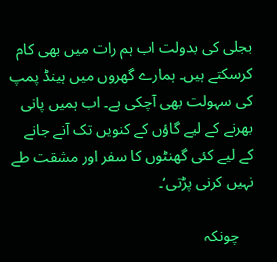بجلی کی بدولت اب ہم رات میں بھی کام کرسکتے ہیں۔ ہمارے گھروں میں ہینڈ پمپ کی سہولت بھی آچکی ہے۔ اب ہمیں پانی بھرنے کے لیے گاؤں کے کنویں تک آنے جانے کے لیے کئی گھنٹوں کا سفر اور مشقت طے نہیں کرنی پڑتی‘۔

    چونکہ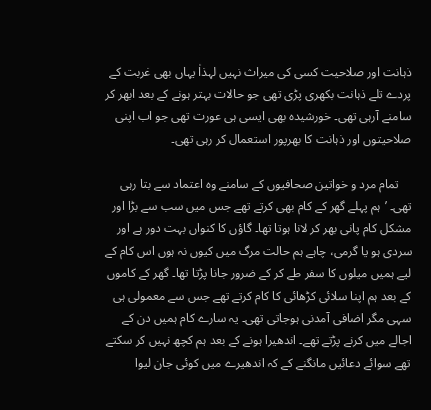ذہانت اور صلاحیت کسی کی میراث نہیں لہذاٰ یہاں بھی غربت کے پردے تلے ذہانت بکھری پڑی تھی جو حالات بہتر ہونے کے بعد ابھر کر سامنے آرہی تھی۔ خورشیدہ بھی ایسی ہی عورت تھی جو اب اپنی صلاحیتوں اور ذہانت کا بھرپور استعمال کر رہی تھی۔

    تمام مرد و خواتین صحافیوں کے سامنے وہ اعتماد سے بتا رہی تھی۔ ’ہم پہلے گھر کے کام بھی کرتے تھے جس میں سب سے بڑا اور مشکل کام پانی بھر کر لانا ہوتا تھا۔ گاؤں کا کنواں بہت دور ہے اور سردی ہو یا گرمی، چاہے ہم حالت مرگ میں کیوں نہ ہوں اس کام کے لیے ہمیں میلوں کا سفر طے کر کے ضرور جانا پڑتا تھا۔ گھر کے کاموں کے بعد ہم اپنا سلائی کڑھائی کا کام کرتے تھے جس سے معمولی ہی سہی مگر اضافی آمدنی ہوجاتی تھی۔ یہ سارے کام ہمیں دن کے اجالے میں کرنے پڑتے تھے۔ اندھیرا ہونے کے بعد ہم کچھ نہیں کر سکتے تھے سوائے دعائیں مانگنے کے کہ اندھیرے میں کوئی جان لیوا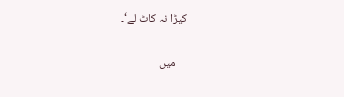کیڑا نہ کاٹ لے‘۔

    میں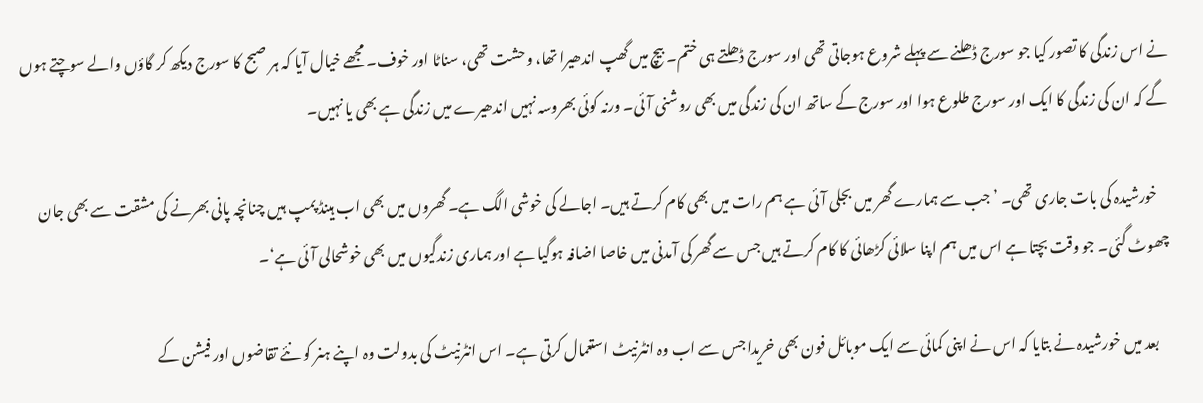نے اس زندگی کا تصور کیا جو سورج ڈھلنے سے پہلے شروع ہوجاتی تھی اور سورج ڈھلتے ہی ختم۔ بیچ میں گھپ اندھیرا تھا، وحشت تھی، سناٹا اور خوف۔ مجھے خیال آیا کہ ہر صبح کا سورج دیکھ کر گاؤں والے سوچتے ہوں گے کہ ان کی زندگی کا ایک اور سورج طلوع ہوا اور سورج کے ساتھ ان کی زندگی میں بھی روشنی آئی۔ ورنہ کوئی بھروسہ نہیں اندھیرے میں زندگی ہے بھی یا نہیں۔

    خورشیدہ کی بات جاری تھی۔ ’ جب سے ہمارے گھر میں بجلی آئی ہے ہم رات میں بھی کام کرتے ہیں۔ اجالے کی خوشی الگ ہے۔ گھروں میں بھی اب ہینڈ پمپ ہیں چنانچہ پانی بھرنے کی مشقت سے بھی جان چھوٹ گئی۔ جو وقت بچتا ہے اس میں ہم اپنا سلائی کڑھائی کا کام کرتے ہیں جس سے گھر کی آمدنی میں خاصا اضافہ ہوگیا ہے اور ہماری زندگیوں میں بھی خوشحالی آئی ہے‘۔

    بعد میں خورشیدہ نے بتایا کہ اس نے اپنی کمائی سے ایک موبائل فون بھی خریدا جس سے اب وہ انٹرنیٹ استعمال کرتی ہے۔ اس انٹرنیٹ کی بدولت وہ اپنے ہنر کو نئے تقاضوں اور فیشن کے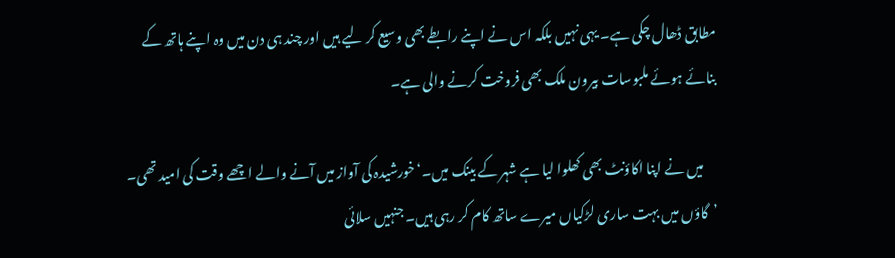مطابق ڈھال چکی ہے۔ یہی نہیں بلکہ اس نے اپنے رابطے بھی وسیع کر لیے ہیں اور چند ہی دن میں وہ اپنے ہاتھ کے بنائے ہوئے ملبوسات بیرون ملک بھی فروخت کرنے والی ہے۔

     میں نے اپنا اکاؤنٹ بھی کھلوا لیا ہے شہر کے بینک میں۔‘خورشیدہ کی آواز میں آنے والے اچھے وقت کی امید تھی۔ ’گاؤں میں بہت ساری لڑکیاں میرے ساتھ کام کر رہی ہیں۔ جنہیں سلائی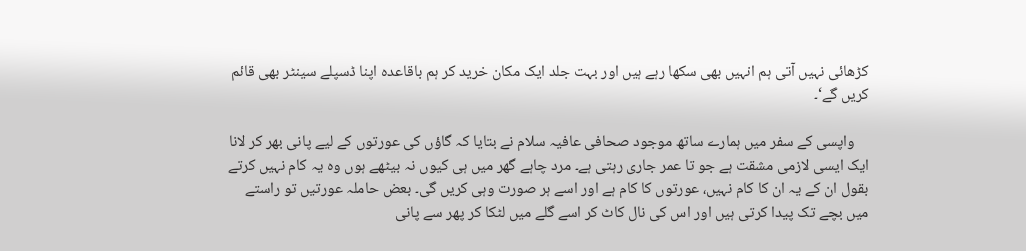کڑھائی نہیں آتی ہم انہیں بھی سکھا رہے ہیں اور بہت جلد ایک مکان خرید کر ہم باقاعدہ اپنا ڈسپلے سینٹر بھی قائم کریں گے‘۔

    واپسی کے سفر میں ہمارے ساتھ موجود صحافی عافیہ سلام نے بتایا کہ گاؤں کی عورتوں کے لیے پانی بھر کر لانا ایک ایسی لازمی مشقت ہے جو تا عمر جاری رہتی ہے۔ مرد چاہے گھر میں ہی کیوں نہ بیٹھے ہوں وہ یہ کام نہیں کرتے بقول ان کے یہ ان کا کام نہیں، عورتوں کا کام ہے اور اسے ہر صورت وہی کریں گی۔ بعض حاملہ عورتیں تو راستے میں بچے تک پیدا کرتی ہیں اور اس کی نال کاٹ کر اسے گلے میں لٹکا کر پھر سے پانی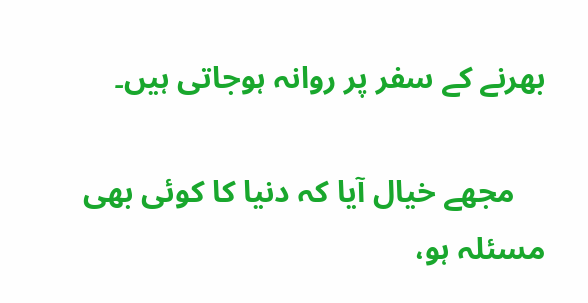بھرنے کے سفر پر روانہ ہوجاتی ہیں۔

    مجھے خیال آیا کہ دنیا کا کوئی بھی مسئلہ ہو،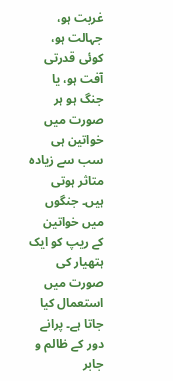غربت ہو، جہالت ہو، کوئی قدرتی آفت ہو، یا جنگ ہو ہر صورت میں خواتین ہی سب سے زیادہ متاثر ہوتی ہیں۔ جنگوں میں خواتین کے ریپ کو ایک ہتھیار کی صورت میں استعمال کیا جاتا ہے۔ پرانے دور کے ظالم و جابر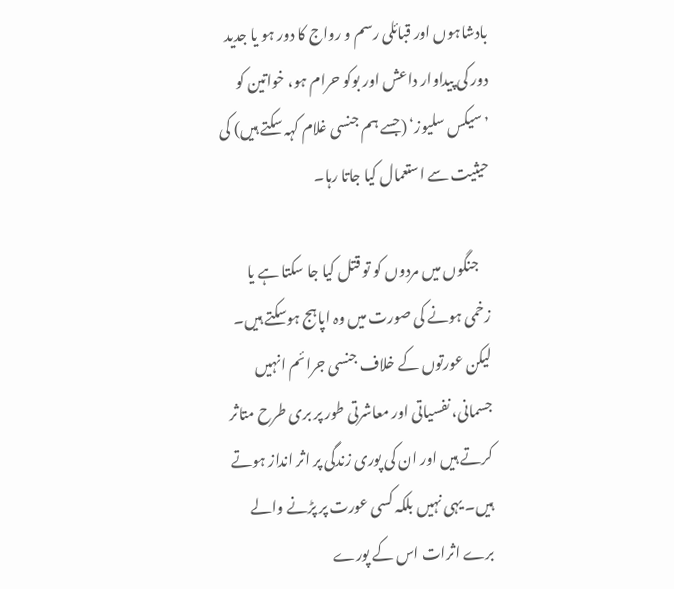بادشاہوں اور قبائلی رسم و رواج کا دور ہو یا جدید دور کی پیداوار داعش اور بوکو حرام ہو، خواتین کو ’سیکس سلیوز‘ (جسے ہم جنسی غلام کہہ سکتے ہیں) کی حیثیت سے استعمال کیا جاتا رہا۔

    جنگوں میں مردوں کو تو قتل کیا جا سکتا ہے یا زخمی ہونے کی صورت میں وہ اپاہج ہوسکتے ہیں۔ لیکن عورتوں کے خلاف جنسی جرائم انہیں جسمانی، نفسیاتی اور معاشرتی طور پر بری طرح متاثر کرتے ہیں اور ان کی پوری زندگی پر اثر انداز ہوتے ہیں۔ یہی نہیں بلکہ کسی عورت پر پڑنے والے برے اثرات اس کے پورے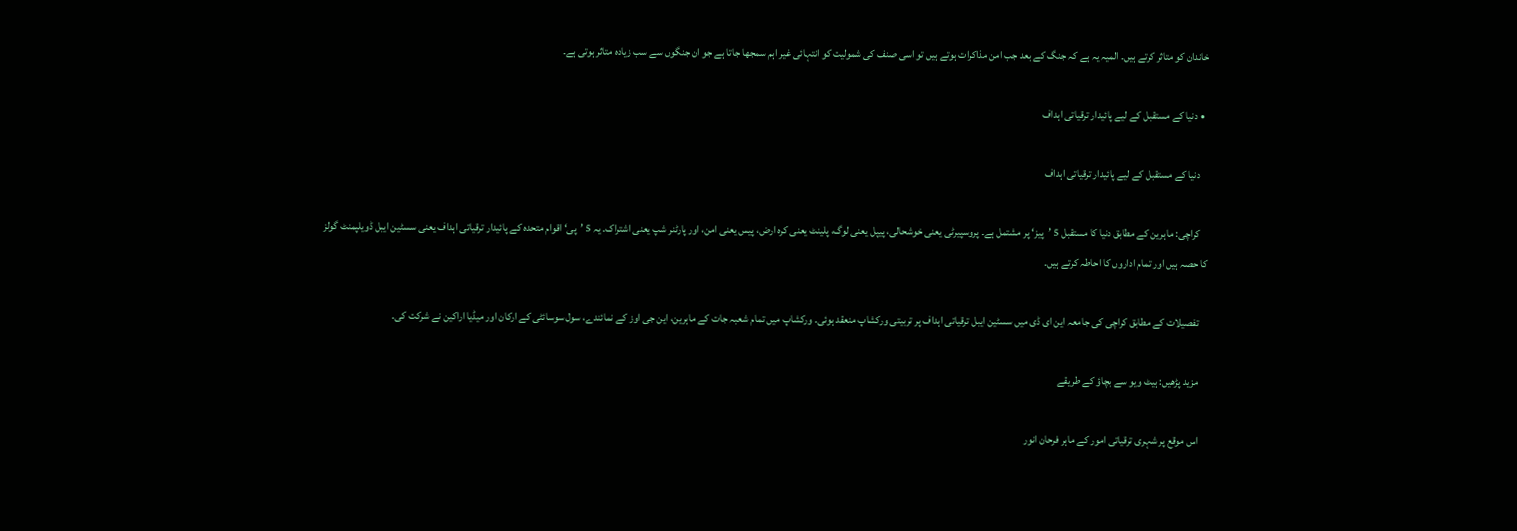خاندان کو متاثر کرتے ہیں۔ المیہ یہ ہے کہ جنگ کے بعد جب امن مذاکرات ہوتے ہیں تو اسی صنف کی شمولیت کو انتہائی غیر اہم سمجھا جاتا ہے جو ان جنگوں سے سب زیادہ متاثر ہوتی ہے۔

  • دنیا کے مستقبل کے لیے پائیدار ترقیاتی اہداف

    دنیا کے مستقبل کے لیے پائیدار ترقیاتی اہداف

    کراچی: ماہرین کے مطابق دنیا کا مستقبل 5 ’پیز‘ پر مشتمل ہے۔ پروسپیرٹی یعنی خوشحالی، پیپل یعنی لوگ، پلینٹ یعنی کرہ ارض، پیس یعنی امن، اور پارٹنر شپ یعنی اشتراک۔ یہ 5 ’پی‘ اقوام متحدہ کے پائیدار ترقیاتی اہداف یعنی سسٹین ایبل ڈویلپمنٹ گولز کا حصہ ہیں اور تمام اداروں کا احاطہ کرتے ہیں۔

    تفصیلات کے مطابق کراچی کی جامعہ این ای ڈی میں سسٹین ایبل ترقیاتی اہداف پر تربیتی ورکشاپ منعقد ہوئی۔ ورکشاپ میں تمام شعبہ جات کے ماہرین، این جی اوز کے نمائندے، سول سوسائٹی کے ارکان اور میڈیا اراکین نے شرکت کی۔

    مزید پڑھیں: ہیٹ ویو سے بچاؤ کے طریقے

    اس موقع پر شہری ترقیاتی امور کے ماہر فرحان انور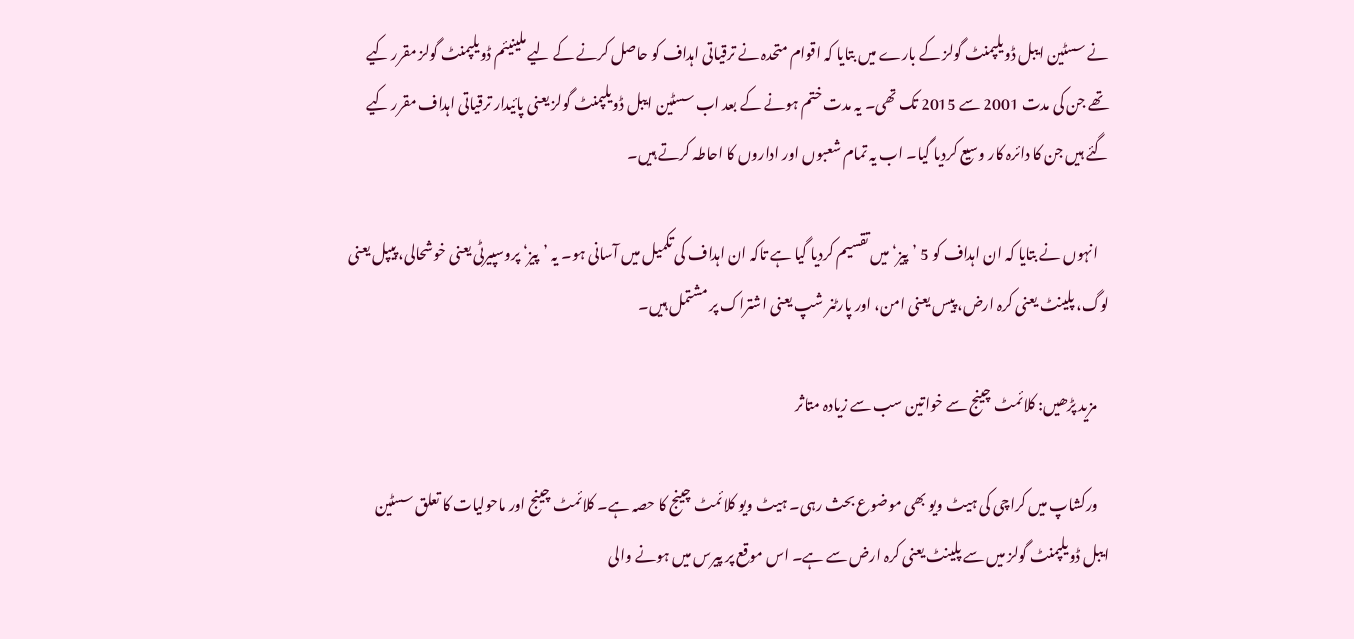نے سسٹین ایبل ڈویلپمنٹ گولز کے بارے میں بتایا کہ اقوام متحدہ نے ترقیاتی اہداف کو حاصل کرنے کے لیے ملینیئم ڈویلپمنٹ گولز مقرر کیے تھے جن کی مدت 2001 سے 2015 تک تھی۔ یہ مدت ختم ہونے کے بعد اب سسٹین ایبل ڈویلپمنٹ گولز یعنی پائیدار ترقیاتی اہداف مقرر کیے گئے ہیں جن کا دائرہ کار وسیع کردیا گیا۔ اب یہ تمام شعبوں اور اداروں کا احاطہ کرتے ہیں۔

    انہوں نے بتایا کہ ان اہداف کو 5 ’پیز‘ میں تقسیم کردیا گیا ہے تاکہ ان اہداف کی تکمیل میں آسانی ہو۔ یہ ’پیز‘ پروسپیرٹی یعنی خوشحالی، پیپل یعنی لوگ، پلینٹ یعنی کرہ ارض، پیس یعنی امن، اور پارٹنر شپ یعنی اشتراک پر مشتمل ہیں۔

    مزید پڑھیں: کلائمٹ چینج سے خواتین سب سے زیادہ متاثر

    ورکشاپ میں کراچی کی ہیٹ ویو بھی موضوع بحث رہی۔ ہیٹ ویو کلائمٹ چینج کا حصہ ہے۔ کلائمٹ چینج اور ماحولیات کا تعلق سسٹین ایبل ڈویلپمنٹ گولز میں سے پلینٹ یعنی کرہ ارض سے ہے۔ اس موقع پر پیرس میں ہونے والی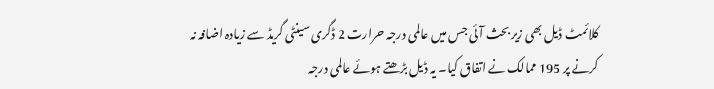کلائمٹ ڈیل بھی زیر بحث آئی جس میں عالمی درجہ حرارت 2 ڈگری سینٹی گریڈ سے زیادہ اضافہ نہ کرنے پر 195 ممالک نے اتفاق کیا۔ یہ ڈیل بڑھتے ہوئے عالمی درجہ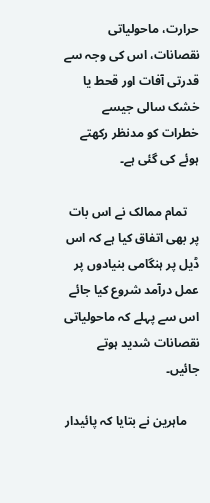حرارت، ماحولیاتی نقصانات، اس کی وجہ سے قدرتی آفات اور قحط یا خشک سالی جیسے خطرات کو مدنظر رکھتے ہوئے کی گئی ہے۔

    تمام ممالک نے اس بات پر بھی اتفاق کیا ہے کہ اس ڈیل پر ہنگامی بنیادوں پر عمل درآمد شروع کیا جائے اس سے پہلے کہ ماحولیاتی نقصانات شدید ہوتے جائیں۔

    ماہرین نے بتایا کہ پائیدار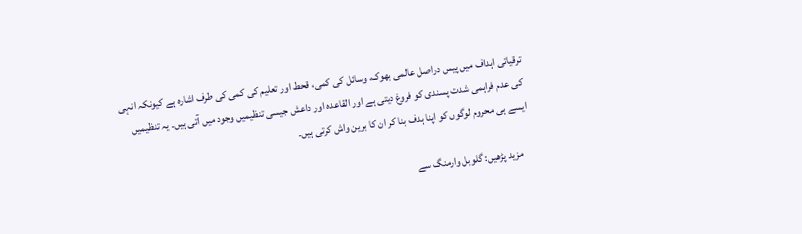ترقیاتی اہداف میں پیس دراصل عالمی بھوک، وسائل کی کمی، قحط اور تعلیم کی کمی کی طرف اشارہ ہے کیونکہ انہی کی عدم فراہمی شدت پسندی کو فروغ دیتی ہے اور القاعدہ اور داعش جیسی تنظیمیں وجود میں آتی ہیں۔ یہ تنظیمیں ایسے ہی محروم لوگوں کو اپنا ہدف بنا کر ان کا برین واش کرتی ہیں۔

    مزید پڑھیں: گلوبل وارمنگ سے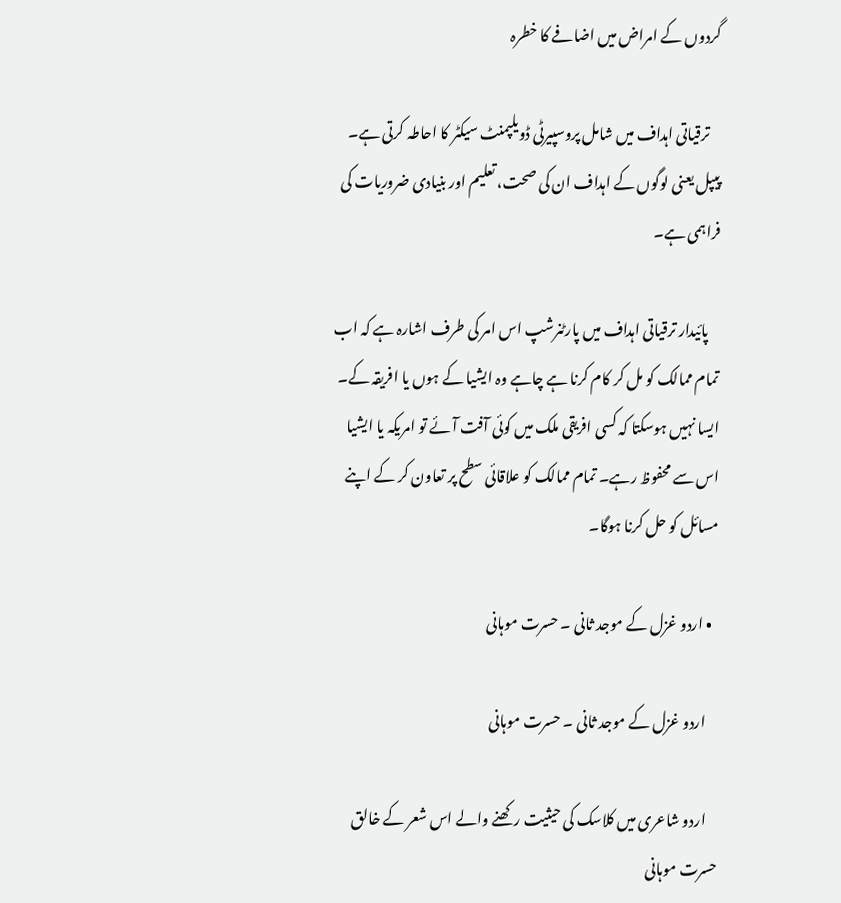گردوں کے امراض میں اضافے کا خطرہ

    ترقیاتی اہداف میں شامل پروسپیرٹی ڈویلپمنٹ سیکٹر کا احاطہ کرتی ہے۔ پیپل یعنی لوگوں کے اہداف ان کی صحت، تعلیم اور بنیادی ضروریات کی فراہمی ہے۔

    پائیدار ترقیاتی اہداف میں پارٹنرشپ اس امر کی طرف اشارہ ہے کہ اب تمام ممالک کو مل کر کام کرنا ہے چاہے وہ ایشیا کے ہوں یا افریقہ کے۔ ایسا نہیں ہوسکتا کہ کسی افریقی ملک میں کوئی آفت آئے تو امریکہ یا ایشیا اس سے محفوظ رہے۔ تمام ممالک کو علاقائی سطح پر تعاون کر کے اپنے مسائل کو حل کرنا ہوگا۔

  • اردو غزل کے موجد ثانی ۔ حسرت موہانی

    اردو غزل کے موجد ثانی ۔ حسرت موہانی

    اردو شاعری میں کلاسک کی حیثیت رکھنے والے اس شعر کے خالق حسرت موہانی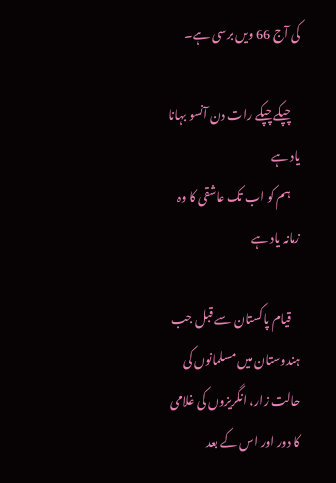کی آج 66 ویں برسی ہے۔

    چپکے چپکے رات دن آنسو بہانا یاد ہے
    ہم کو اب تک عاشقی کا وہ زمانہ یاد ہے

    قیام پاکستان سے قبل جب ہندوستان میں مسلمانوں کی حالت زار، انگریزوں کی غلامی کا دور اور اس کے بعد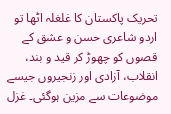تحریک پاکستان کا غلغلہ اٹھا تو اردو شاعری حسن و عشق کے قصوں کو چھوڑ کر قید و بند، انقلاب، آزادی اور زنجیروں جیسے موضوعات سے مزین ہوگئی۔ غزل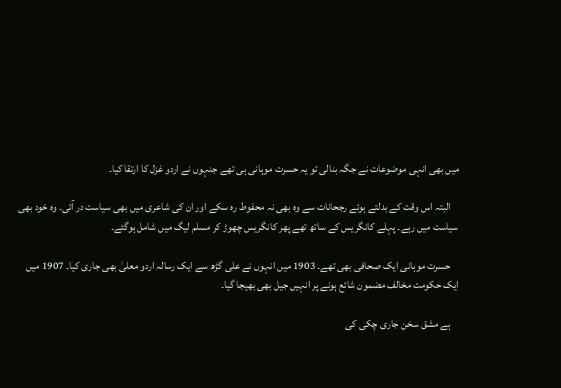میں بھی انہی موضوعات نے جگہ بنالی تو یہ حسرت موہانی ہی تھے جنہوں نے اردو غزل کا ارتقا کیا۔

    البتہ اس وقت کے بدلتے ہوئے رجحانات سے وہ بھی نہ محفوط رہ سکے اور ان کی شاعری میں بھی سیاست در آئی۔ وہ خود بھی سیاست میں رہے۔ پہلے کانگریس کے ساتھ تھے پھر کانگریس چھوڑ کر مسلم لیگ میں شامل ہوگئے۔

    حسرت موہانی ایک صحافی بھی تھے۔ 1903 میں انہوں نے علی گڑھ سے ایک رسالہ اردو معلیٰ بھی جاری کیا۔ 1907 میں ایک حکومت مخالف مضمون شائع ہونے پر انہیں جیل بھی بھیجا گیا۔

    ہے مشق سخن جاری چکی کی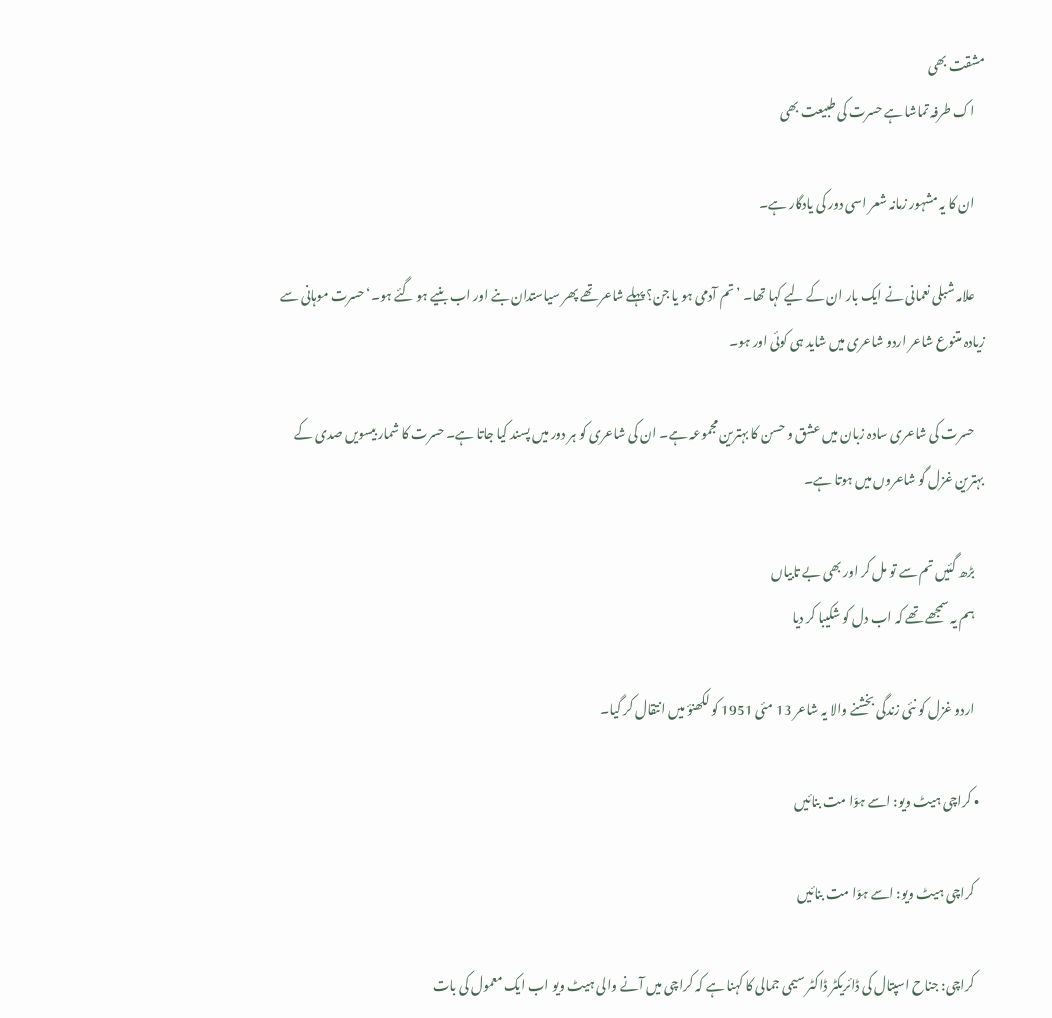مشقت بھی
    اک طرفہ تماشا ہے حسرت کی طبیعت بھی

    ان کا یہ مشہور زمانہ شعر اسی دور کی یادگار ہے۔

    علامہ شبلی نعمانی نے ایک بار ان کے لیے کہا تھا۔ ’تم آدمی ہو یا جن؟ پہلے شاعر تھے پھر سیاستدان بنے اور اب بنیے ہو گئے ہو۔‘ حسرت موہانی سے زیادہ متنوع شاعر اردو شاعری میں شاید ہی کوئی اور ہو۔

    حسرت کی شاعری سادہ زبان میں عشق و حسن کا بہترین مجموعہ ہے۔ ان کی شاعری کو ہر دور میں پسند کیا جاتا ہے۔ حسرت کا شمار بیسویں صدی کے بہترین غزل گو شاعروں میں ہوتا ہے۔

    بڑھ گئیں تم سے تو مل کر اور بھی بے تابیاں
    ہم یہ سمجھے تھے کہ اب دل کو شکیبا کر دیا

    اردو غزل کو نئی زندگی بخشنے والا یہ شاعر 13 مئی 1951 کو لکھنؤ میں انتقال کر گیا۔

  • کراچی ہیٹ ویو: اسے ہوّا مت بنائیں

    کراچی ہیٹ ویو: اسے ہوّا مت بنائیں

    کراچی: جناح اسپتال کی ڈائریکٹر ڈاکٹر سیمی جمالی کا کہنا ہے کہ کراچی میں آنے والی ہیٹ ویو اب ایک معمول کی بات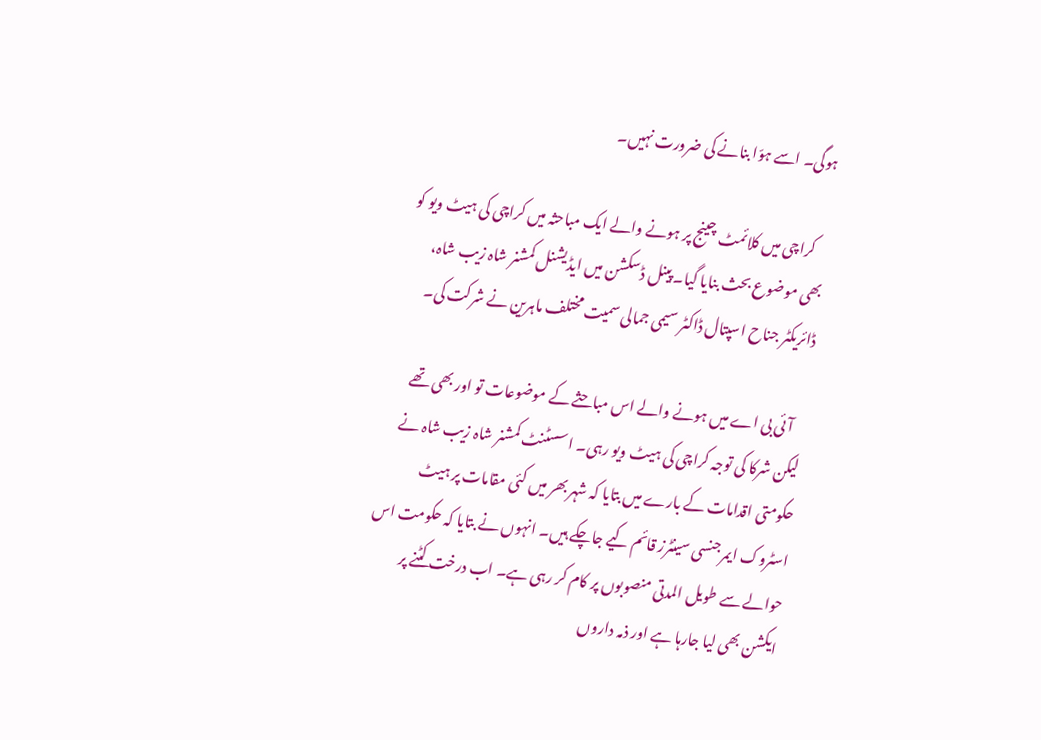ہوگی۔ اسے ہوّا بنانے کی ضرورت نہیں۔

    کراچی میں کلائمٹ چینج پر ہونے والے ایک مباحثہ میں کراچی کی ہیٹ ویو کو بھی موضوع بحث بنایا گیا۔ پینل ڈسکشن میں ایڈیشنل کمشنر شاہ زیب شاہ، ڈائریکٹر جناح اسپتال ڈاکٹر سیمی جمالی سمیت مختلف ماہرین نے شرکت کی۔

    آئی بی اے میں ہونے والے اس مباحثے کے موضوعات تو اور بھی تھے لیکن شرکا کی توجہ کراچی کی ہیٹ ویو رہی۔ اسسٹنٹ کمشنر شاہ زیب شاہ نے حکومتی اقدامات کے بارے میں بتایا کہ شہر بھر میں کئی مقامات پر ہیٹ اسٹروک ایمرجنسی سینٹرز قائم کیے جاچکے ہیں۔ انہوں نے بتایا کہ حکومت اس حوالے سے طویل المدتی منصوبوں پر کام کر رہی ہے۔ اب درخت کٹنے پر ایکشن بھی لیا جارہا ہے اور ذمہ داروں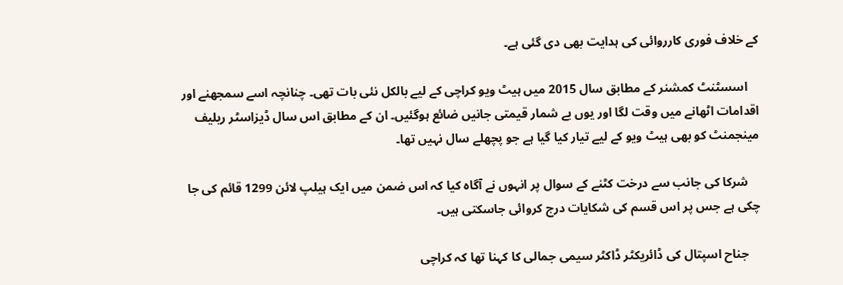کے خلاف فوری کارروائی کی ہدایت بھی دی گئی ہے۔

    اسسٹنٹ کمشنر کے مطابق سال 2015 میں ہیٹ ویو کراچی کے لیے بالکل نئی بات تھی۔ چنانچہ اسے سمجھنے اور اقدامات اٹھانے میں وقت لگا اور یوں بے شمار قیمتی جانیں ضائع ہوگئیں۔ ان کے مطابق اس سال ڈیزاسٹر ریلیف مینجمنٹ کو بھی ہیٹ ویو کے لیے تیار کیا گیا ہے جو پچھلے سال نہیں تھا۔

    شرکا کی جانب سے درخت کٹنے کے سوال پر انہوں نے آگاہ کیا کہ اس ضمن میں ایک ہیلپ لائن 1299 قائم کی جا چکی ہے جس پر اس قسم کی شکایات درج کروائی جاسکتی ہیں۔

    جناح اسپتال کی ڈائریکٹر ڈاکٹر سیمی جمالی کا کہنا تھا کہ کراچی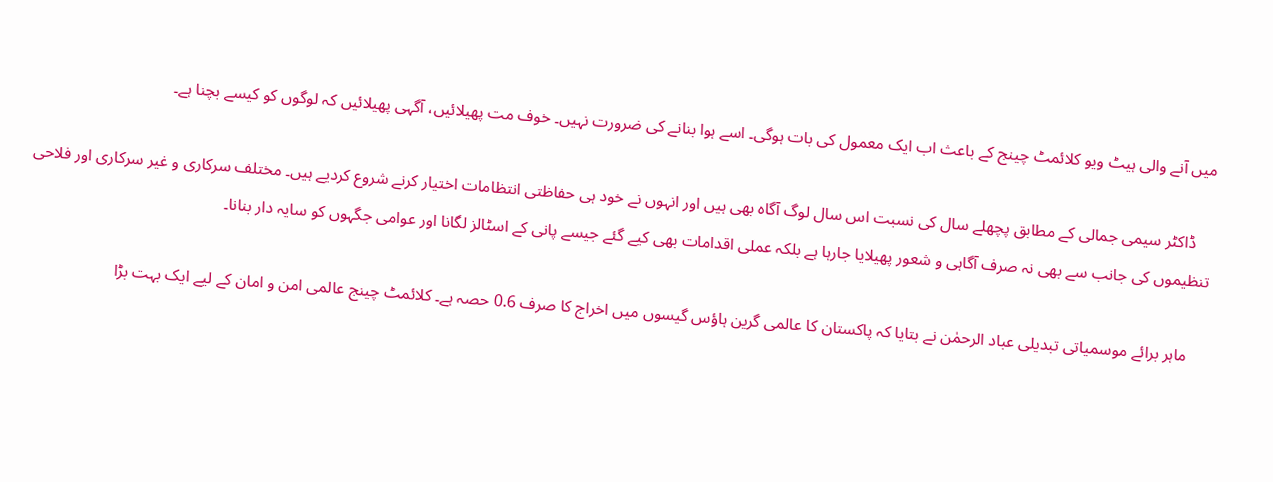میں آنے والی ہیٹ ویو کلائمٹ چینج کے باعث اب ایک معمول کی بات ہوگی۔ اسے ہوا بنانے کی ضرورت نہیں۔ خوف مت پھیلائیں، آگہی پھیلائیں کہ لوگوں کو کیسے بچنا ہے۔

    ڈاکٹر سیمی جمالی کے مطابق پچھلے سال کی نسبت اس سال لوگ آگاہ بھی ہیں اور انہوں نے خود ہی حفاظتی انتظامات اختیار کرنے شروع کردیے ہیں۔ مختلف سرکاری و غیر سرکاری اور فلاحی تنظیموں کی جانب سے بھی نہ صرف آگاہی و شعور پھیلایا جارہا ہے بلکہ عملی اقدامات بھی کیے گئے جیسے پانی کے اسٹالز لگانا اور عوامی جگہوں کو سایہ دار بنانا۔

    ماہر برائے موسمیاتی تبدیلی عباد الرحمٰن نے بتایا کہ پاکستان کا عالمی گرین ہاؤس گیسوں میں اخراج کا صرف 0.6 حصہ ہے۔ کلائمٹ چینج عالمی امن و امان کے لیے ایک بہت بڑا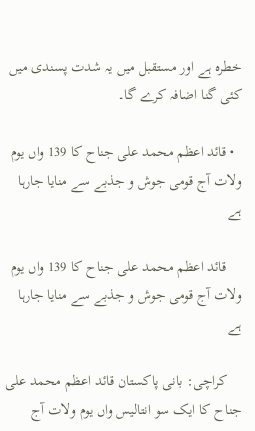خطرہ ہے اور مستقبل میں یہ شدت پسندی میں کئی گنا اضافہ کرے گا۔

  • قائد اعظم محمد علی جناح کا 139 واں یوم ولات آج قومی جوش و جذبے سے منایا جارہا ہے

    قائد اعظم محمد علی جناح کا 139 واں یوم ولات آج قومی جوش و جذبے سے منایا جارہا ہے

    کراچی: بانی پاکستان قائد اعظم محمد علی جناح کا ایک سو انتالیس واں یوم ولات آج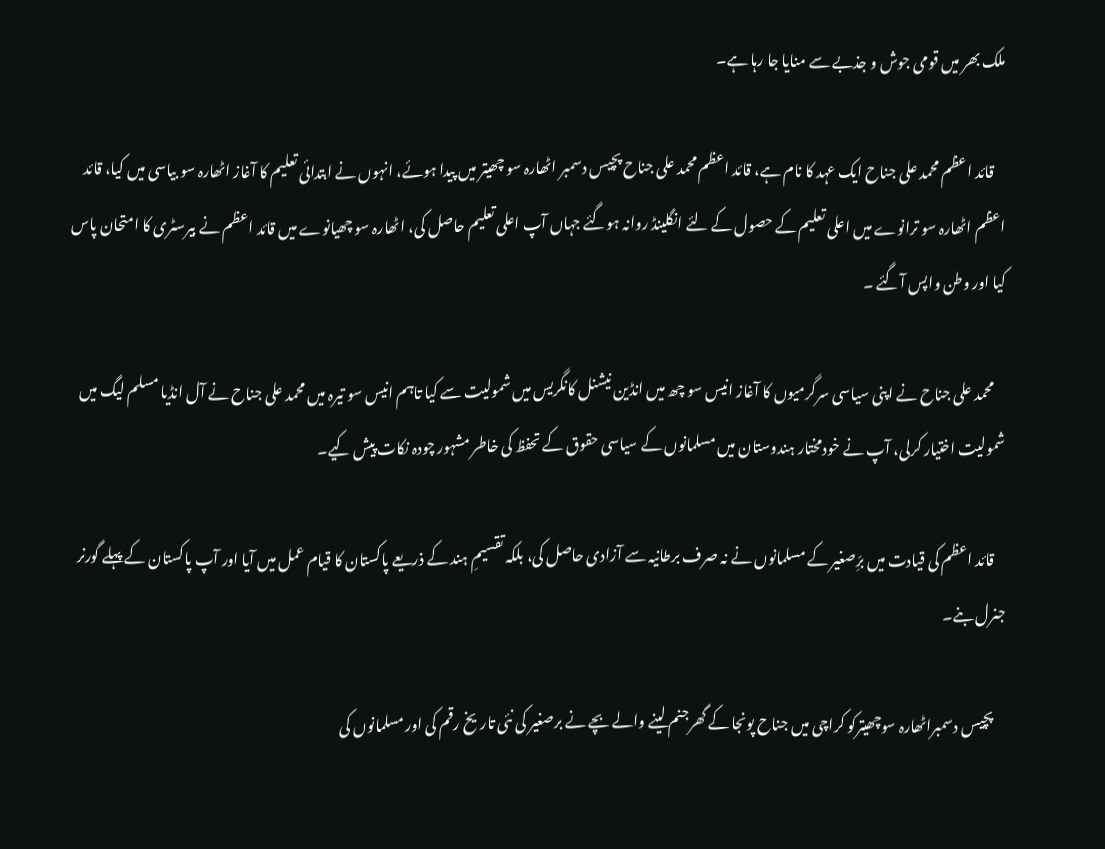ملک بھر میں قومی جوش و جذبے سے منایا جا رہا ہے۔

    قائد اعظم محمد علی جناح ایک عہد کا نام ہے، قائد اعظم محمد علی جناح پچیس دسمبر اٹھارہ سو چھیتر میں پیدا ہوئے، انہوں نے ابتدائی تعلیم کا آغاز اٹھارہ سو بیاسی میں کیا، قائد اعظم اٹھارہ سو ترانوے میں اعلی تعلیم کے حصول کے لئے انگلینڈ روانہ ہوگئے جہاں آپ اعلی تعلیم حاصل کی، اٹھارہ سو چھیانوے میں قائد اعظم نے بیرسٹری کا امتحان پاس کیا اور وطن واپس آگئے ۔

    محمد علی جناح نے اپنی سیاسی سرگرمیوں کا آغاز انیس سو چھ میں انڈین نیشنل کانگریس میں شمولیت سے کیا تاہم انیس سو تیرہ میں محمد علی جناح نے آل انڈیا مسلم لیگ میں شمولیت اختیار کرلی، آپ نے خودمختار ہندوستان میں مسلمانوں کے سیاسی حقوق کے تحفظ کی خاطر مشہور چودہ نکات پیش کیے۔

    قائد اعظم کی قیادت میں برِّصغیر کے مسلمانوں نے نہ صرف برطانیہ سے آزادی حاصل کی، بلکہ تقسیمِ ہند کے ذریعے پاکستان کا قیام عمل میں آیا اور آپ پاکستان کے پہلے گورنر جنرل بنے۔

    پچیس دسمبراٹھارہ سوچھیترکو کراچی میں جناح پونجا کے گھرجنم لینے والے بچے نے برصغیر کی نئی تاریخ رقم کی اور مسلمانوں کی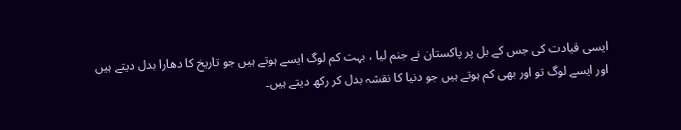ایسی قیادت کی جس کے بل پر پاکستان نے جنم لیا ، بہت کم لوگ ایسے ہوتے ہیں جو تاریخ کا دھارا بدل دیتے ہیں اور ایسے لوگ تو اور بھی کم ہوتے ہیں جو دنیا کا نقشہ بدل کر رکھ دیتے ہیں۔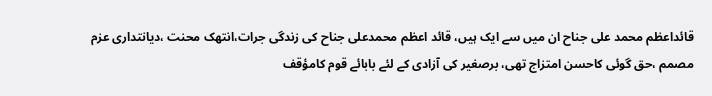قائداعظم محمد علی جناح ان میں سے ایک ہیں، قائد اعظم محمدعلی جناح کی زندگی جرات،انتھک محنت ،دیانتداری عزم مصمم ،حق گوئی کاحسن امتزاج تھی، برصغیر کی آزادی کے لئے بابائے قوم کامؤقف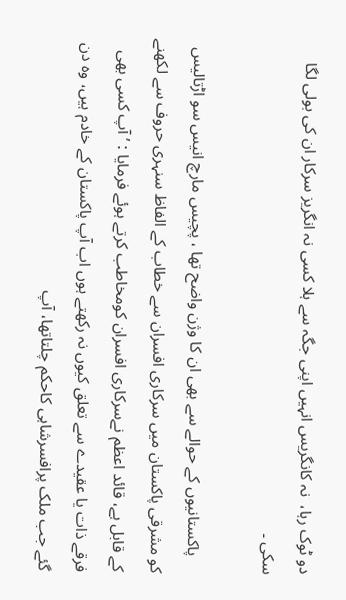دو ٹوک رہا،  نہ کانگریس انہیں اپنی جگہ سے ہلا کسی نہ انگریز سرکار ان کی بولی لگا سکی ۔

    پاکستانیوں کے حوالے سے بھی ان کا وژن واضح تھا ، پچیس مارچ انیس سو اڑتالیس کو مشرقی پاکستان میں سرکاری افسران سے خطاب کے الفاظ سنہری حروف سے لکھنے کے قابل ہے، قائد اعظم نےسرکاری افسران کومخاطب کرتے ہوئے فرمایا : ’ آپ کسی بھی فرقے ذات یا عقیدے سے تعلق کیوں نہ رکھتے ہوں اب آپ پاکستان کے خادم ہیں، وہ دن گئے جب ملک پرافسرشاہی کاحکم چلتاتھا، آپ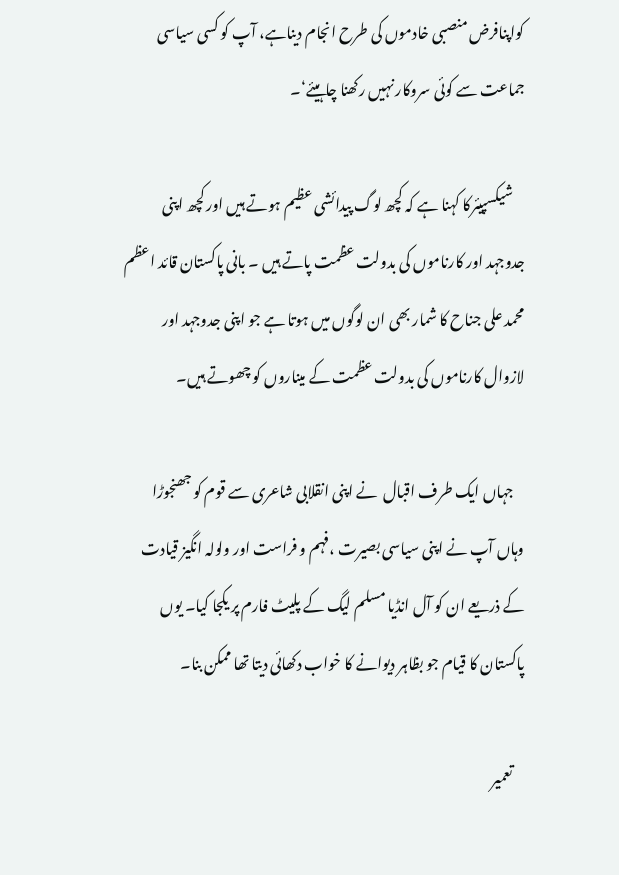کواپنافرض منصبی خادموں کی طرح انجام دیناہے، آپ کو کسی سیاسی جماعت سے کوئی سروکار نہیں رکھنا چاہیئے‘۔

    شیکسپیئرکا کہنا ہے کہ کچھ لوگ پیدائشی عظیم ہوتے ہیں اور کچھ اپنی جدوجہد اور کارناموں کی بدولت عظمت پاتے ہیں ۔ بانی پاکستان قائد اعظم محمد علی جناح کا شمار بھی ان لوگوں میں ہوتا ہے جو اپنی جدوجہد اور لازوال کارناموں کی بدولت عظمت کے میناروں کو چھوتے ہیں۔

    جہاں ایک طرف اقبال  نے اپنی انقلابی شاعری سے قوم کو جھنجوڑا وہاں آپ نے اپنی سیاسی بصیرت ،فہم و فراست اور ولولہ انگیز قیادت کے ذریعے ان کو آل انڈیا مسلم لیگ کے پلیٹ فارم پر یکجا کیا۔ یوں پاکستان کا قیام جو بظاہر دیوانے کا خواب دکھائی دیتا تھا ممکن بنا۔

    تعمیر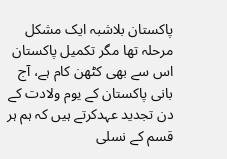پاکستان بلاشبہ ایک مشکل مرحلہ تھا مگر تکمیل پاکستان اس سے بھی کٹھن کام ہے، آج بانی پاکستان کے یوم ولادت کے دن تجدید عہدکرتے ہیں کہ ہم ہر قسم کے نسلی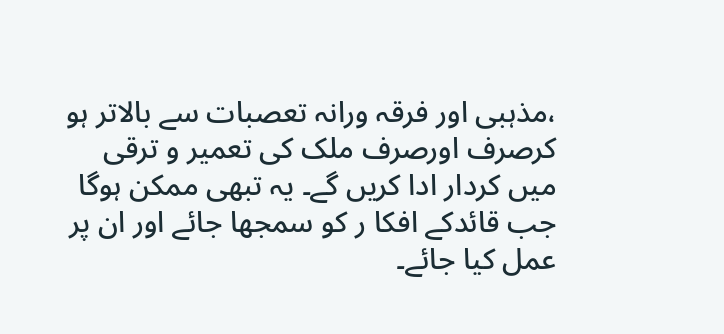،مذہبی اور فرقہ ورانہ تعصبات سے بالاتر ہو کرصرف اورصرف ملک کی تعمیر و ترقی میں کردار ادا کریں گے۔ یہ تبھی ممکن ہوگا جب قائدکے افکا ر کو سمجھا جائے اور ان پر عمل کیا جائے۔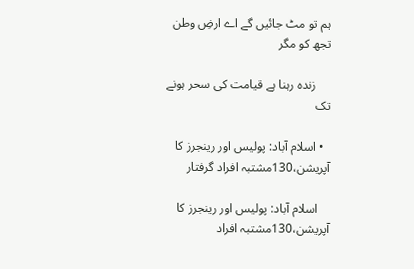ہم تو مٹ جائیں گے اے ارضِ وطن تجھ کو مگر

     زندہ رہنا ہے قیامت کی سحر ہونے تک

  • اسلام آباد: پولیس اور رینجرز کا آپریشن،130مشتبہ افراد گرفتار

    اسلام آباد: پولیس اور رینجرز کا آپریشن،130مشتبہ افراد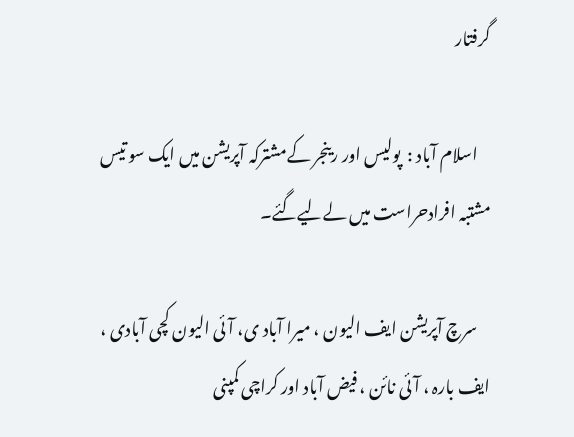گرفتار

    اسلام آباد :  پولیس اور رینجر کےمشترکہ آپریشن میں ایک سو تیس مشتبہ افرادحراست میں لےلیےگئے۔

    سرچ آپریشن ایف الیون ، میرا آباد ی، آئی الیون کچی آبادی ، ایف بارہ ، آئی نائن ، فیض آباد اور کراچی کمپنی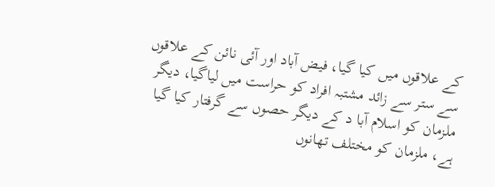کے علاقوں میں کیا گیا، فیض آباد اور آئی نائن کے علاقوں سے ستر سے زائد مشتبہ افراد کو حراست میں لیاگیا، دیگر ملزمان کو اسلام آبا د کے دیگر حصوں سے گرفتار کیا گیا ہے، ملزمان کو مختلف تھانوں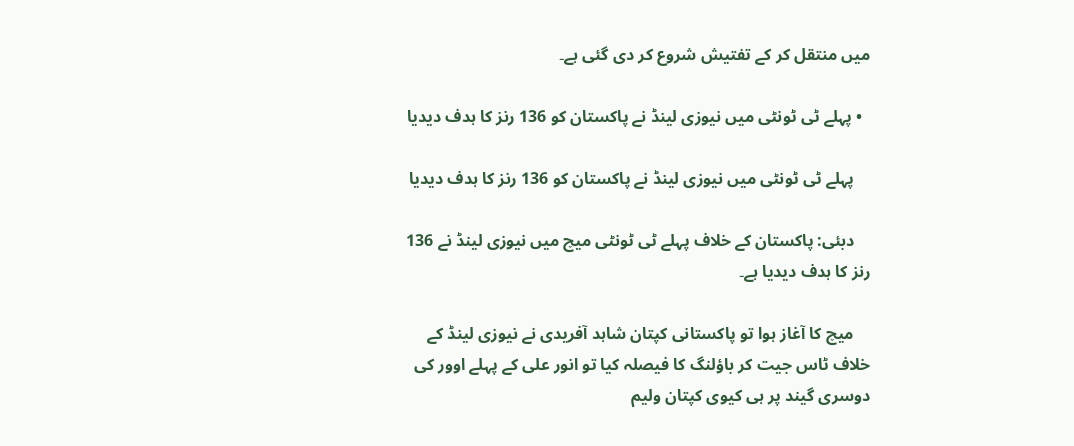میں منتقل کر کے تفتیش شروع کر دی گئی ہے۔

  • پہلے ٹی ٹونٹی میں نیوزی لینڈ نے پاکستان کو 136 رنز کا ہدف دیدیا

    پہلے ٹی ٹونٹی میں نیوزی لینڈ نے پاکستان کو 136 رنز کا ہدف دیدیا

    دبئی: پاکستان کے خلاف پہلے ٹی ٹونٹی میچ میں نیوزی لینڈ نے 136 رنز کا ہدف دیدیا ہے۔

    میچ کا آغاز ہوا تو پاکستانی کپتان شاہد آفریدی نے نیوزی لینڈ کے خلاف ٹاس جیت کر باؤلنگ کا فیصلہ کیا تو انور علی کے پہلے اوور کی دوسری گیند پر ہی کیوی کپتان ولیم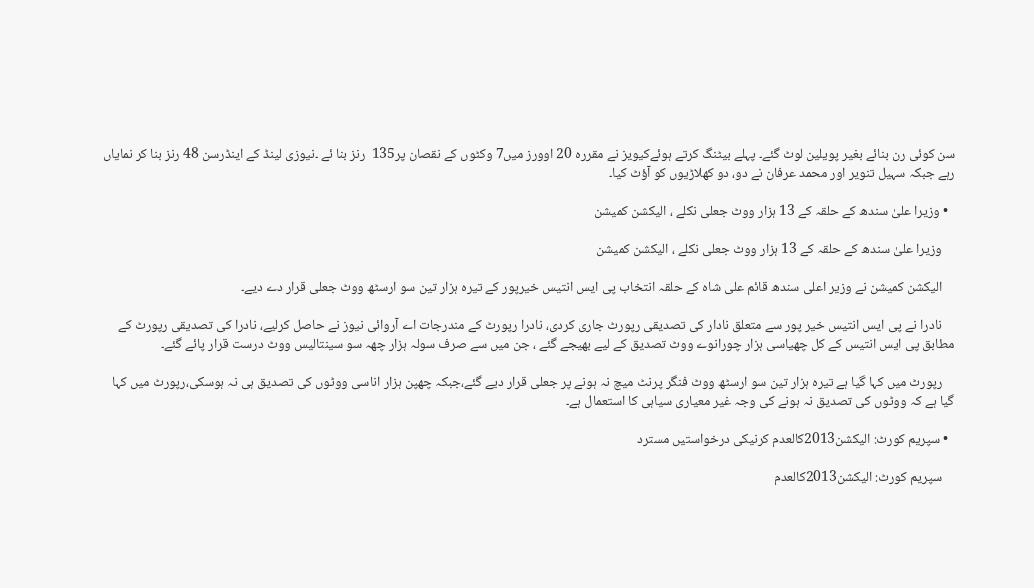سن کوئی رن بنائے بغیر پویلین لوٹ گئے۔ پہلے بیٹنگ کرتے ہوئےکیویز نے مقررہ 20 اوورز میں7 وکٹوں کے نقصان پر135  رنز بنا ئے ۔نیوزی لینڈ کے اینڈرسن 48 رنز بنا کر نمایاں رہے جبکہ سہیل تنویر اور محمد عرفان نے دو، دو کھلاڑیوں کو آؤٹ کیا۔

  • وزیرا علیٰ سندھ کے حلقہ کے 13 ہزار ووٹ جعلی نکلے ، الیکشن کمیشن

    وزیرا علیٰ سندھ کے حلقہ کے 13 ہزار ووٹ جعلی نکلے ، الیکشن کمیشن

    الیکشن کمیشن نے وزیر اعلی سندھ قائم علی شاہ کے حلقہ انتخاب پی ایس انتیس خیرپور کے تیرہ ہزار تین سو ارسٹھ ووٹ جعلی قرار دے دیے۔

    نادرا نے پی ایس انتیس خیر پور سے متعلق نادار کی تصدیقی رپورٹ جاری کردی، نادرا رپورٹ کے مندرجات اے آروائی نیوز نے حاصل کرلیے، نادرا کی تصدیقی رپورٹ کے مطابق پی ایس انتیس کے کل چھیاسی ہزار چورانوے ووٹ تصدیق کے لیے بھیجے گئے ، جن میں سے صرف سولہ ہزار چھہ سو سینتالیس ووٹ درست قرار پائے گئے۔

    رپورٹ میں کہا گیا ہے تیرہ ہزار تین سو ارسٹھ ووٹ فنگر پرنٹ میچ نہ ہونے پر جعلی قرار دیے گئے،جبکہ چھپن ہزار اناسی ووٹوں کی تصدیق ہی نہ ہوسکی،رپورٹ میں کہا گیا ہے کہ ووٹوں کی تصدیق نہ ہونے کی وجہ غیر معیاری سیاہی کا استعمال ہے۔

  • سپریم کورٹ: الیکشن2013کالعدم کرنیکی درخواستیں مسترد

    سپریم کورٹ: الیکشن2013کالعدم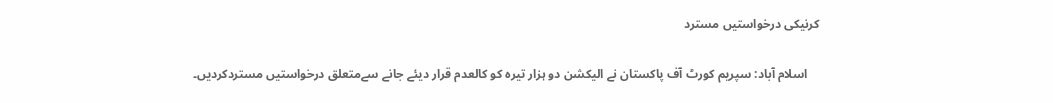کرنیکی درخواستیں مسترد

    اسلام آباد: سپریم کورٹ آف پاکستان نے الیکشن دو ہزار تیرہ کو کالعدم قرار دیئے جانے سےمتعلق درخواستیں مستردکردیں۔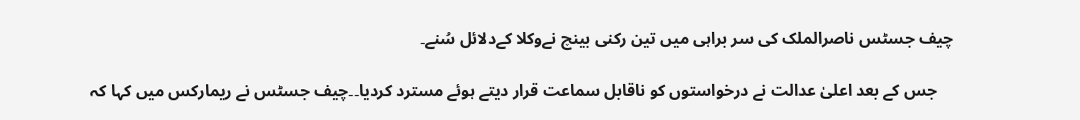چیف جسٹس ناصرالملک کی سر براہی میں تین رکنی بینچ نےوکلا کےدلائل سُنے۔

    جس کے بعد اعلیٰ عدالت نے درخواستوں کو ناقابل سماعت قرار دیتے ہوئے مسترد کردیا۔۔چیف جسٹس نے ریمارکس میں کہا کہ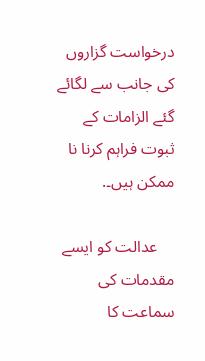درخواست گزاروں کی جانب سے لگائے گئے الزامات کے ثبوت فراہم کرنا نا ممکن ہیں۔.

    عدالت کو ایسے مقدمات کی سماعت کا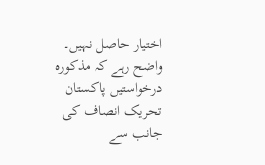اختیار حاصل نہیں۔ واضح رہے کہ مذکورہ درخواستیں پاکستان تحریک انصاف کی جانب سے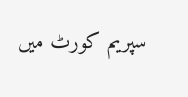سپریم کورٹ میں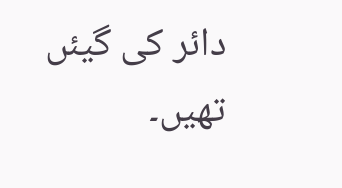دائر کی گیئں تھیں۔